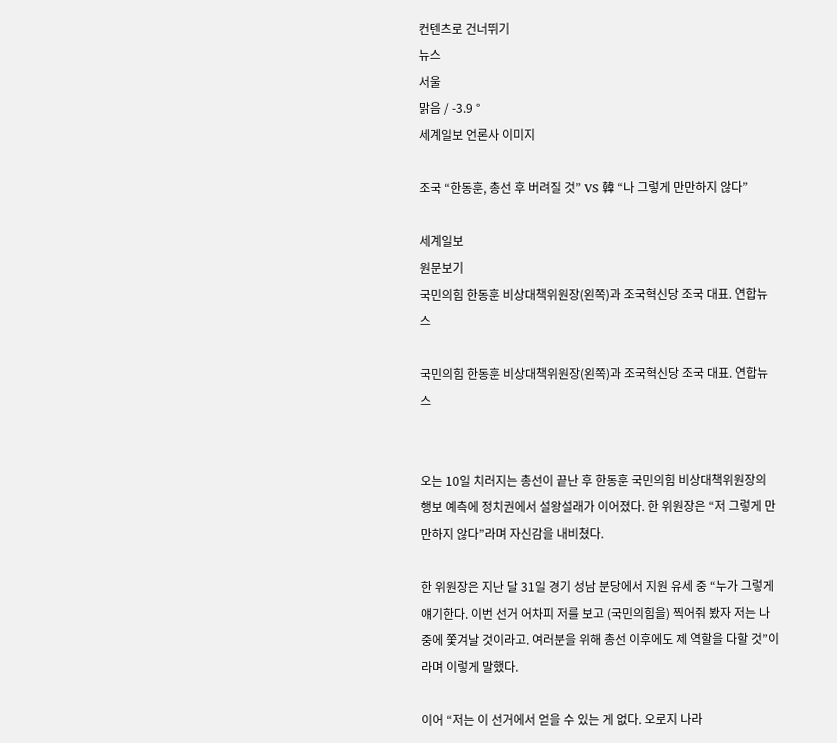컨텐츠로 건너뛰기
뉴스
서울
맑음 / -3.9 °
세계일보 언론사 이미지

조국 “한동훈, 총선 후 버려질 것” VS 韓 “나 그렇게 만만하지 않다”

세계일보
원문보기
국민의힘 한동훈 비상대책위원장(왼쪽)과 조국혁신당 조국 대표. 연합뉴스

국민의힘 한동훈 비상대책위원장(왼쪽)과 조국혁신당 조국 대표. 연합뉴스


오는 10일 치러지는 총선이 끝난 후 한동훈 국민의힘 비상대책위원장의 행보 예측에 정치권에서 설왕설래가 이어졌다. 한 위원장은 “저 그렇게 만만하지 않다”라며 자신감을 내비쳤다.

한 위원장은 지난 달 31일 경기 성남 분당에서 지원 유세 중 “누가 그렇게 얘기한다. 이번 선거 어차피 저를 보고 (국민의힘을) 찍어줘 봤자 저는 나중에 쫓겨날 것이라고. 여러분을 위해 총선 이후에도 제 역할을 다할 것”이라며 이렇게 말했다.

이어 “저는 이 선거에서 얻을 수 있는 게 없다. 오로지 나라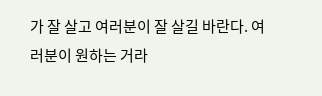가 잘 살고 여러분이 잘 살길 바란다. 여러분이 원하는 거라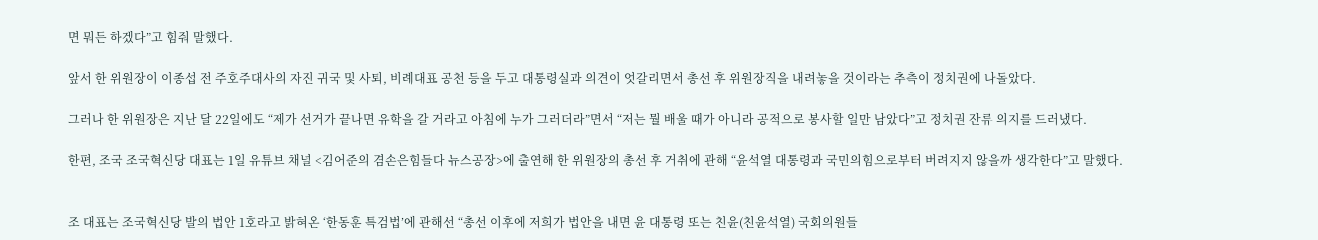면 뭐든 하겠다”고 힘줘 말했다.

앞서 한 위원장이 이종섭 전 주호주대사의 자진 귀국 및 사퇴, 비례대표 공천 등을 두고 대통령실과 의견이 엇갈리면서 총선 후 위원장직을 내려놓을 것이라는 추측이 정치권에 나돌았다.

그러나 한 위원장은 지난 달 22일에도 “제가 선거가 끝나면 유학을 갈 거라고 아침에 누가 그러더라”면서 “저는 뭘 배울 때가 아니라 공적으로 봉사할 일만 남았다”고 정치권 잔류 의지를 드러냈다.

한편, 조국 조국혁신당 대표는 1일 유튜브 채널 <김어준의 겸손은힘들다 뉴스공장>에 출연해 한 위원장의 총선 후 거취에 관해 “윤석열 대통령과 국민의힘으로부터 버려지지 않을까 생각한다”고 말했다.


조 대표는 조국혁신당 발의 법안 1호라고 밝혀온 ‘한동훈 특검법’에 관해선 “총선 이후에 저희가 법안을 내면 윤 대통령 또는 친윤(친윤석열) 국회의원들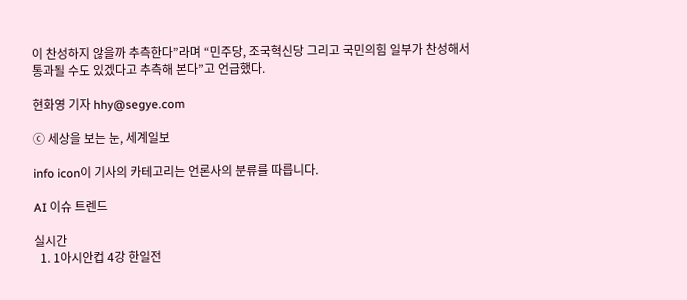이 찬성하지 않을까 추측한다”라며 “민주당, 조국혁신당 그리고 국민의힘 일부가 찬성해서 통과될 수도 있겠다고 추측해 본다”고 언급했다.

현화영 기자 hhy@segye.com

ⓒ 세상을 보는 눈, 세계일보

info icon이 기사의 카테고리는 언론사의 분류를 따릅니다.

AI 이슈 트렌드

실시간
  1. 1아시안컵 4강 한일전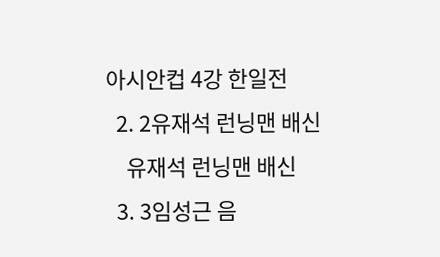아시안컵 4강 한일전
  2. 2유재석 런닝맨 배신
    유재석 런닝맨 배신
  3. 3임성근 음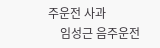주운전 사과
    임성근 음주운전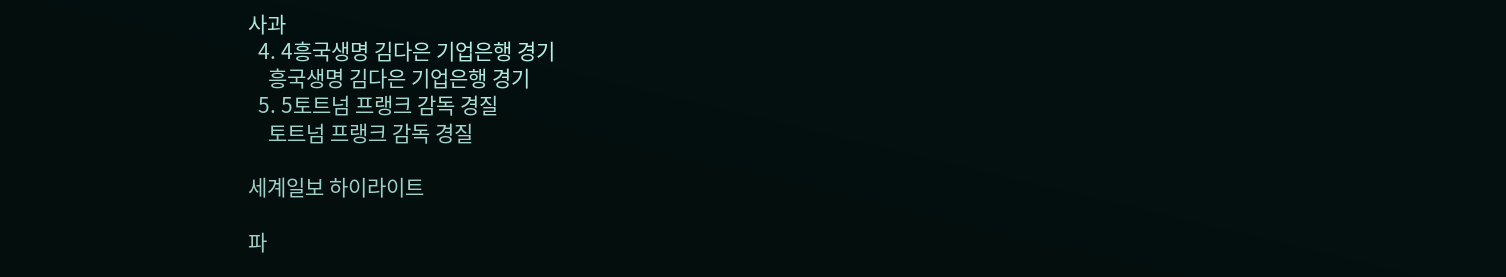사과
  4. 4흥국생명 김다은 기업은행 경기
    흥국생명 김다은 기업은행 경기
  5. 5토트넘 프랭크 감독 경질
    토트넘 프랭크 감독 경질

세계일보 하이라이트

파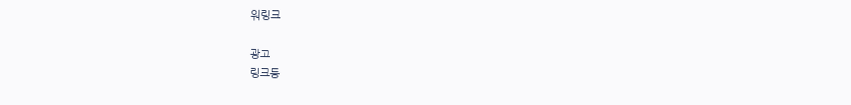워링크

광고
링크등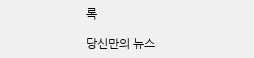록

당신만의 뉴스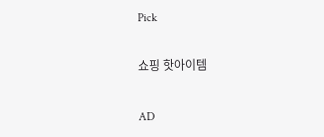Pick

쇼핑 핫아이템

AD